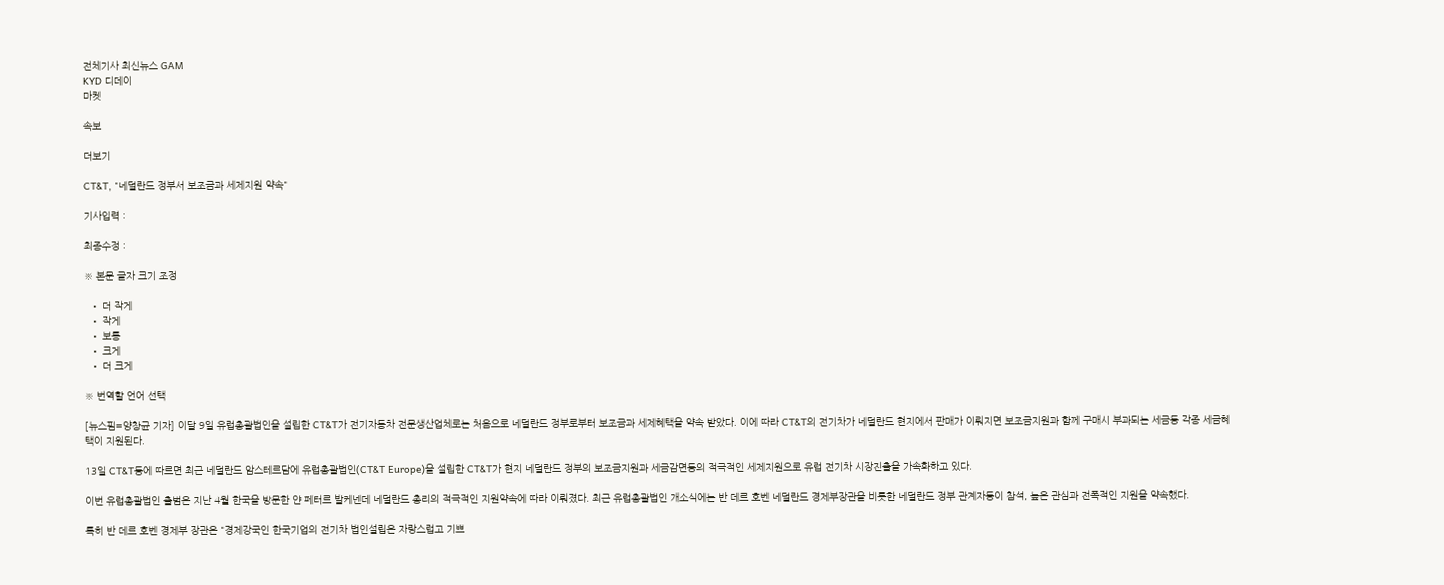전체기사 최신뉴스 GAM
KYD 디데이
마켓

속보

더보기

CT&T, "네덜란드 정부서 보조금과 세제지원 약속"

기사입력 :

최종수정 :

※ 본문 글자 크기 조정

  • 더 작게
  • 작게
  • 보통
  • 크게
  • 더 크게

※ 번역할 언어 선택

[뉴스핌=양창균 기자] 이달 9일 유럽총괄법인을 설립한 CT&T가 전기자동차 전문생산업체로는 처음으로 네덜란드 정부로부터 보조금과 세제혜택을 약속 받았다. 이에 따라 CT&T의 전기차가 네덜란드 현지에서 판매가 이뤄지면 보조금지원과 함께 구매시 부과되는 세금등 각종 세금혜택이 지원된다.

13일 CT&T등에 따르면 최근 네덜란드 암스테르담에 유럽총괄법인(CT&T Europe)을 설립한 CT&T가 현지 네덜란드 정부의 보조금지원과 세금감면등의 적극적인 세제지원으로 유럽 전기차 시장진출을 가속화하고 있다.

이번 유럽총괄법인 출범은 지난 4월 한국을 방문한 얀 페터르 발케넨데 네덜란드 총리의 적극적인 지원약속에 따라 이뤄졌다. 최근 유럽총괄법인 개소식에는 반 데르 호벤 네덜란드 경제부장관을 비롯한 네덜란드 정부 관계자등이 참석, 높은 관심과 전폭적인 지원을 약속했다.

특히 반 데르 호벤 경제부 장관은 "경제강국인 한국기업의 전기차 법인설립은 자랑스럽고 기쁘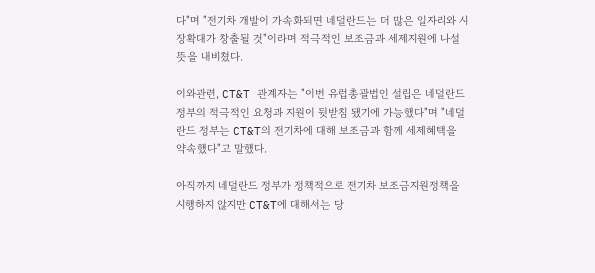다"며 "전기차 개발이 가속화되면 네덜란드는 더 많은 일자리와 시장확대가 창출될 것"이라며 적극적인 보조금과 세제지원에 나설 뜻을 내비쳤다.

이와관련, CT&T 관계자는 "이번 유럽총괄법인 설립은 네덜란드 정부의 적극적인 요청과 지원이 뒷받침 됐기에 가능했다"며 "네덜란드 정부는 CT&T의 전기차에 대해 보조금과 함께 세제혜택을 약속했다"고 말했다.

아직까지 네덜란드 정부가 정책적으로 전기차 보조금지원정책을 시행하지 않지만 CT&T에 대해서는 당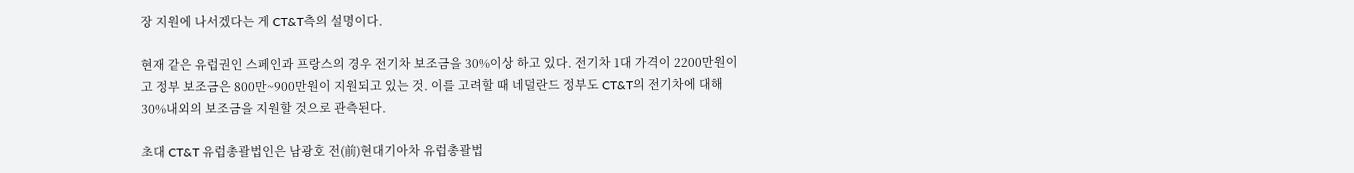장 지원에 나서겠다는 게 CT&T측의 설명이다.

현재 같은 유럽권인 스페인과 프랑스의 경우 전기차 보조금을 30%이상 하고 있다. 전기차 1대 가격이 2200만원이고 정부 보조금은 800만~900만원이 지원되고 있는 것. 이를 고려할 때 네덜란드 정부도 CT&T의 전기차에 대해 30%내외의 보조금을 지원할 것으로 관측된다.

초대 CT&T 유럽총괄법인은 남광호 전(前)현대기아차 유럽총괄법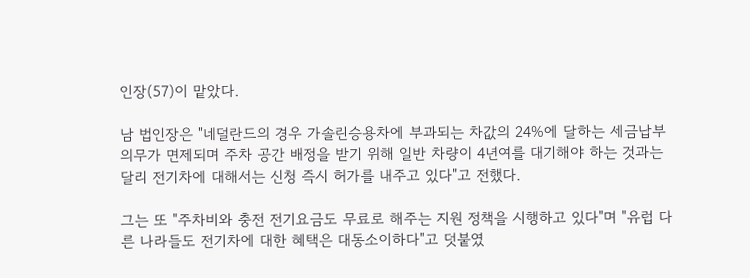인장(57)이 맡았다.

남 법인장은 "네덜란드의 경우 가솔린승용차에 부과되는 차값의 24%에 달하는 세금납부 의무가 면제되며 주차 공간 배정을 받기 위해 일반 차량이 4년여를 대기해야 하는 것과는 달리 전기차에 대해서는 신청 즉시 허가를 내주고 있다"고 전했다.

그는 또 "주차비와 충전 전기요금도 무료로 해주는 지원 정책을 시행하고 있다"며 "유럽 다른 나라들도 전기차에 대한 혜택은 대동소이하다"고 덧붙였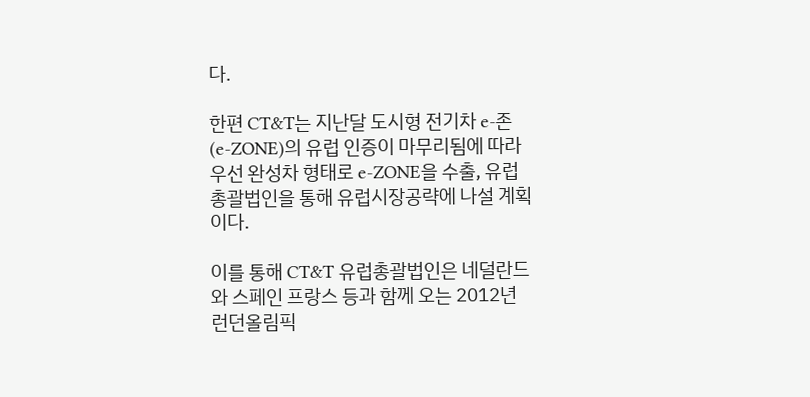다.

한편 CT&T는 지난달 도시형 전기차 e-존(e-ZONE)의 유럽 인증이 마무리됨에 따라 우선 완성차 형태로 e-ZONE을 수출, 유럽총괄법인을 통해 유럽시장공략에 나설 계획이다.

이를 통해 CT&T 유럽총괄법인은 네덜란드와 스페인 프랑스 등과 함께 오는 2012년 런던올림픽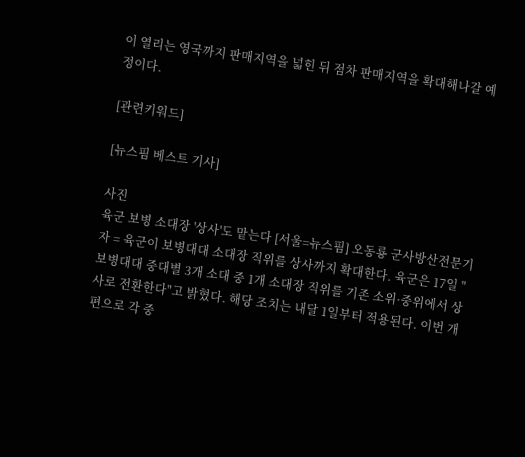이 열리는 영국까지 판매지역을 넓힌 뒤 점차 판매지역을 확대해나갈 예정이다.

[관련키워드]

[뉴스핌 베스트 기사]

사진
육군 보병 소대장 '상사'도 맡는다 [서울=뉴스핌] 오동룡 군사방산전문기자 = 육군이 보병대대 소대장 직위를 상사까지 확대한다. 육군은 17일 "보병대대 중대별 3개 소대 중 1개 소대장 직위를 기존 소위·중위에서 상사로 전환한다"고 밝혔다. 해당 조치는 내달 1일부터 적용된다. 이번 개편으로 각 중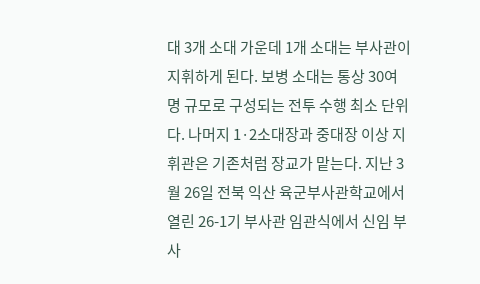대 3개 소대 가운데 1개 소대는 부사관이 지휘하게 된다. 보병 소대는 통상 30여 명 규모로 구성되는 전투 수행 최소 단위다. 나머지 1·2소대장과 중대장 이상 지휘관은 기존처럼 장교가 맡는다. 지난 3월 26일 전북 익산 육군부사관학교에서 열린 26-1기 부사관 임관식에서 신임 부사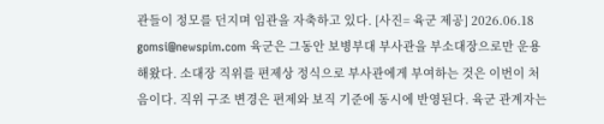관들이 정모를 던지며 임관을 자축하고 있다. [사진= 육군 제공] 2026.06.18 gomsi@newspim.com 육군은 그동안 보병부대 부사관을 부소대장으로만 운용해왔다. 소대장 직위를 편제상 정식으로 부사관에게 부여하는 것은 이번이 처음이다. 직위 구조 변경은 편제와 보직 기준에 동시에 반영된다. 육군 관계자는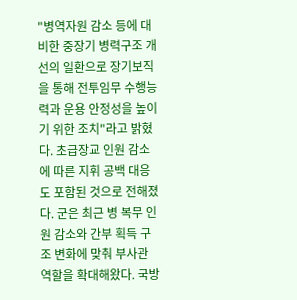"병역자원 감소 등에 대비한 중장기 병력구조 개선의 일환으로 장기보직을 통해 전투임무 수행능력과 운용 안정성을 높이기 위한 조치"라고 밝혔다. 초급장교 인원 감소에 따른 지휘 공백 대응도 포함된 것으로 전해졌다. 군은 최근 병 복무 인원 감소와 간부 획득 구조 변화에 맞춰 부사관 역할을 확대해왔다. 국방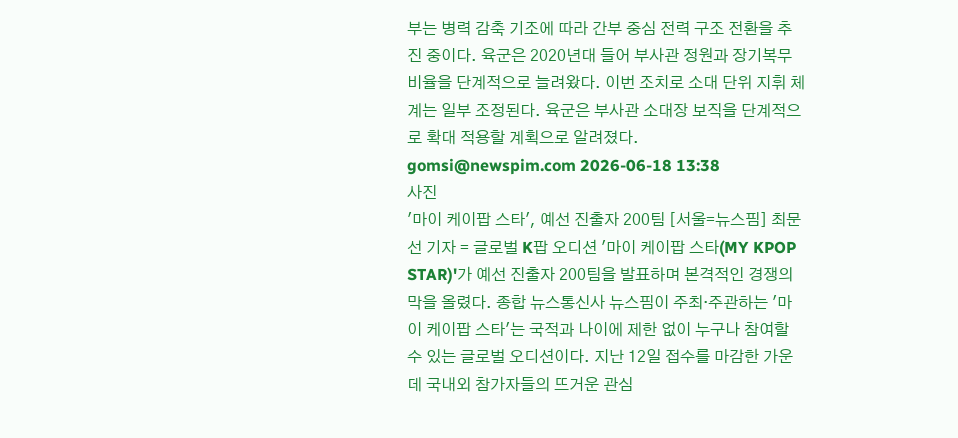부는 병력 감축 기조에 따라 간부 중심 전력 구조 전환을 추진 중이다. 육군은 2020년대 들어 부사관 정원과 장기복무 비율을 단계적으로 늘려왔다. 이번 조치로 소대 단위 지휘 체계는 일부 조정된다. 육군은 부사관 소대장 보직을 단계적으로 확대 적용할 계획으로 알려졌다. gomsi@newspim.com 2026-06-18 13:38
사진
'마이 케이팝 스타', 예선 진출자 200팀 [서울=뉴스핌] 최문선 기자 = 글로벌 K팝 오디션 '마이 케이팝 스타(MY KPOP STAR)'가 예선 진출자 200팀을 발표하며 본격적인 경쟁의 막을 올렸다. 종합 뉴스통신사 뉴스핌이 주최·주관하는 '마이 케이팝 스타'는 국적과 나이에 제한 없이 누구나 참여할 수 있는 글로벌 오디션이다. 지난 12일 접수를 마감한 가운데 국내외 참가자들의 뜨거운 관심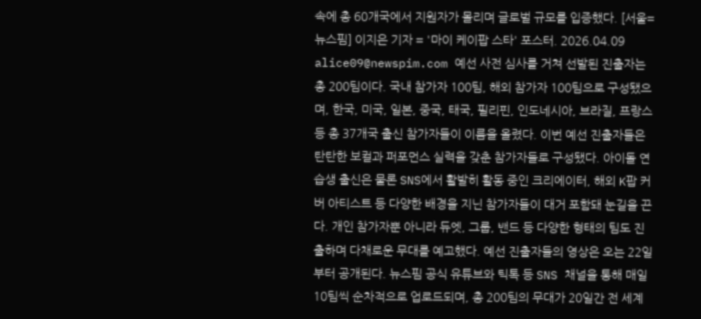속에 총 60개국에서 지원자가 몰리며 글로벌 규모를 입증했다. [서울=뉴스핌] 이지은 기자 = '마이 케이팝 스타' 포스터. 2026.04.09 alice09@newspim.com 예선 사전 심사를 거쳐 선발된 진출자는 총 200팀이다. 국내 참가자 100팀, 해외 참가자 100팀으로 구성됐으며, 한국, 미국, 일본, 중국, 태국, 필리핀, 인도네시아, 브라질, 프랑스 등 총 37개국 출신 참가자들이 이름을 올렸다. 이번 예선 진출자들은 탄탄한 보컬과 퍼포먼스 실력을 갖춘 참가자들로 구성됐다. 아이돌 연습생 출신은 물론 SNS에서 활발히 활동 중인 크리에이터, 해외 K팝 커버 아티스트 등 다양한 배경을 지닌 참가자들이 대거 포함돼 눈길을 끈다. 개인 참가자뿐 아니라 듀엣, 그룹, 밴드 등 다양한 형태의 팀도 진출하며 다채로운 무대를 예고했다. 예선 진출자들의 영상은 오는 22일부터 공개된다. 뉴스핌 공식 유튜브와 틱톡 등 SNS 채널을 통해 매일 10팀씩 순차적으로 업로드되며, 총 200팀의 무대가 20일간 전 세계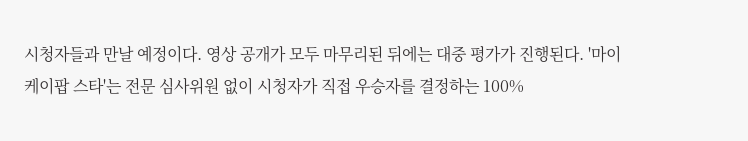시청자들과 만날 예정이다. 영상 공개가 모두 마무리된 뒤에는 대중 평가가 진행된다. '마이 케이팝 스타'는 전문 심사위원 없이 시청자가 직접 우승자를 결정하는 100%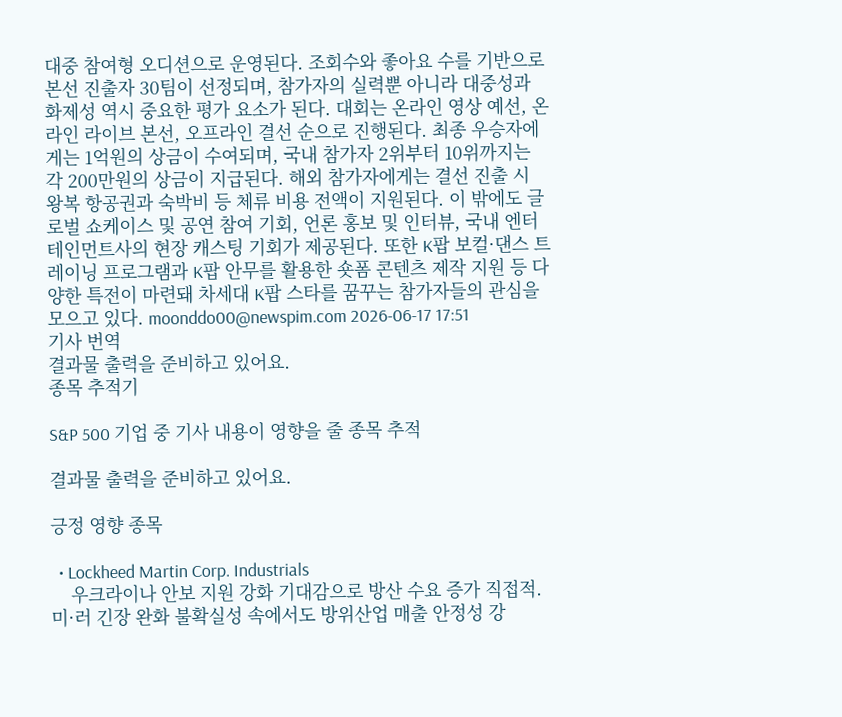대중 참여형 오디션으로 운영된다. 조회수와 좋아요 수를 기반으로 본선 진출자 30팀이 선정되며, 참가자의 실력뿐 아니라 대중성과 화제성 역시 중요한 평가 요소가 된다. 대회는 온라인 영상 예선, 온라인 라이브 본선, 오프라인 결선 순으로 진행된다. 최종 우승자에게는 1억원의 상금이 수여되며, 국내 참가자 2위부터 10위까지는 각 200만원의 상금이 지급된다. 해외 참가자에게는 결선 진출 시 왕복 항공권과 숙박비 등 체류 비용 전액이 지원된다. 이 밖에도 글로벌 쇼케이스 및 공연 참여 기회, 언론 홍보 및 인터뷰, 국내 엔터테인먼트사의 현장 캐스팅 기회가 제공된다. 또한 K팝 보컬·댄스 트레이닝 프로그램과 K팝 안무를 활용한 숏폼 콘텐츠 제작 지원 등 다양한 특전이 마련돼 차세대 K팝 스타를 꿈꾸는 참가자들의 관심을 모으고 있다. moonddo00@newspim.com 2026-06-17 17:51
기사 번역
결과물 출력을 준비하고 있어요.
종목 추적기

S&P 500 기업 중 기사 내용이 영향을 줄 종목 추적

결과물 출력을 준비하고 있어요.

긍정 영향 종목

  • Lockheed Martin Corp. Industrials
    우크라이나 안보 지원 강화 기대감으로 방산 수요 증가 직접적. 미·러 긴장 완화 불확실성 속에서도 방위산업 매출 안정성 강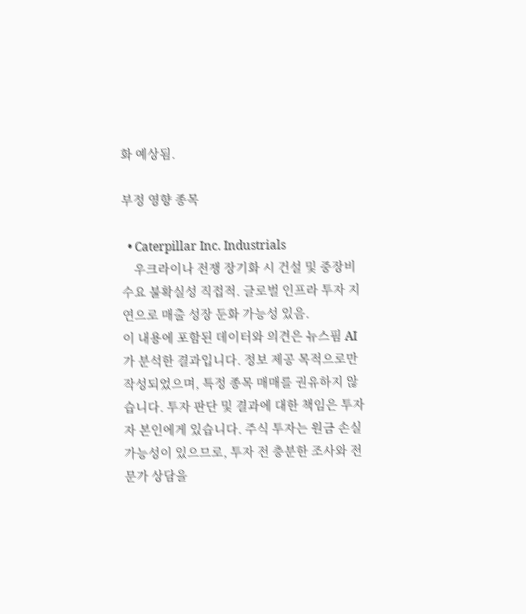화 예상됨.

부정 영향 종목

  • Caterpillar Inc. Industrials
    우크라이나 전쟁 장기화 시 건설 및 중장비 수요 불확실성 직접적. 글로벌 인프라 투자 지연으로 매출 성장 둔화 가능성 있음.
이 내용에 포함된 데이터와 의견은 뉴스핌 AI가 분석한 결과입니다. 정보 제공 목적으로만 작성되었으며, 특정 종목 매매를 권유하지 않습니다. 투자 판단 및 결과에 대한 책임은 투자자 본인에게 있습니다. 주식 투자는 원금 손실 가능성이 있으므로, 투자 전 충분한 조사와 전문가 상담을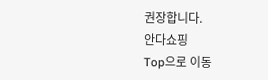권장합니다.
안다쇼핑
Top으로 이동